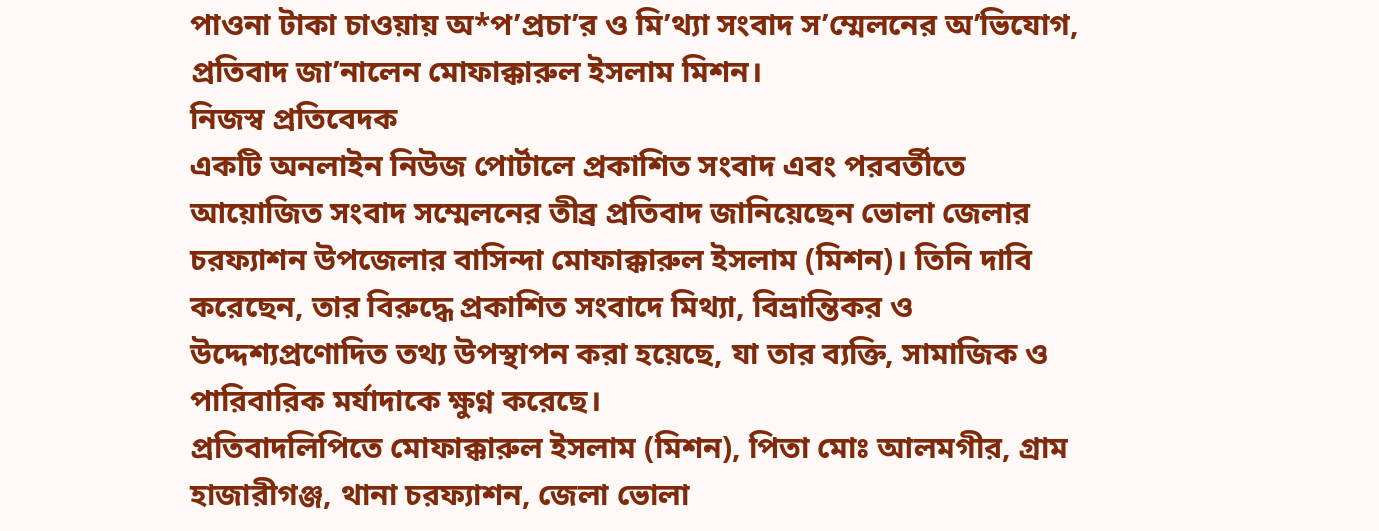পাওনা টাকা চাওয়ায় অ*প’প্রচা’র ও মি’থ্যা সংবাদ স’ম্মেলনের অ’ভিযোগ, প্রতিবাদ জা’নালেন মোফাক্কারুল ইসলাম মিশন।
নিজস্ব প্রতিবেদক
একটি অনলাইন নিউজ পোর্টালে প্রকাশিত সংবাদ এবং পরবর্তীতে আয়োজিত সংবাদ সম্মেলনের তীব্র প্রতিবাদ জানিয়েছেন ভোলা জেলার চরফ্যাশন উপজেলার বাসিন্দা মোফাক্কারুল ইসলাম (মিশন)। তিনি দাবি করেছেন, তার বিরুদ্ধে প্রকাশিত সংবাদে মিথ্যা, বিভ্রান্তিকর ও উদ্দেশ্যপ্রণোদিত তথ্য উপস্থাপন করা হয়েছে, যা তার ব্যক্তি, সামাজিক ও পারিবারিক মর্যাদাকে ক্ষুণ্ন করেছে।
প্রতিবাদলিপিতে মোফাক্কারুল ইসলাম (মিশন), পিতা মোঃ আলমগীর, গ্রাম হাজারীগঞ্জ, থানা চরফ্যাশন, জেলা ভোলা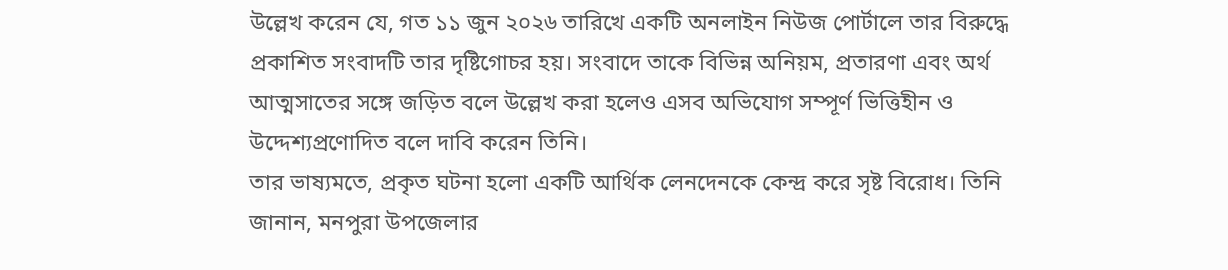উল্লেখ করেন যে, গত ১১ জুন ২০২৬ তারিখে একটি অনলাইন নিউজ পোর্টালে তার বিরুদ্ধে প্রকাশিত সংবাদটি তার দৃষ্টিগোচর হয়। সংবাদে তাকে বিভিন্ন অনিয়ম, প্রতারণা এবং অর্থ আত্মসাতের সঙ্গে জড়িত বলে উল্লেখ করা হলেও এসব অভিযোগ সম্পূর্ণ ভিত্তিহীন ও উদ্দেশ্যপ্রণোদিত বলে দাবি করেন তিনি।
তার ভাষ্যমতে, প্রকৃত ঘটনা হলো একটি আর্থিক লেনদেনকে কেন্দ্র করে সৃষ্ট বিরোধ। তিনি জানান, মনপুরা উপজেলার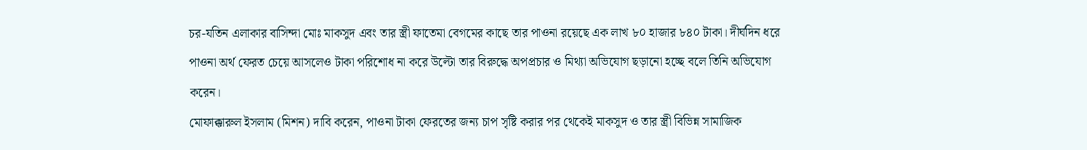চর-যতিন এলাকার বাসিন্দা মোঃ মাকসুদ এবং তার স্ত্রী ফাতেমা বেগমের কাছে তার পাওনা রয়েছে এক লাখ ৮০ হাজার ৮৪০ টাকা। দীর্ঘদিন ধরে পাওনা অর্থ ফেরত চেয়ে আসলেও টাকা পরিশোধ না করে উল্টো তার বিরুদ্ধে অপপ্রচার ও মিথ্যা অভিযোগ ছড়ানো হচ্ছে বলে তিনি অভিযোগ করেন।
মোফাক্কারুল ইসলাম (মিশন) দাবি করেন, পাওনা টাকা ফেরতের জন্য চাপ সৃষ্টি করার পর থেকেই মাকসুদ ও তার স্ত্রী বিভিন্ন সামাজিক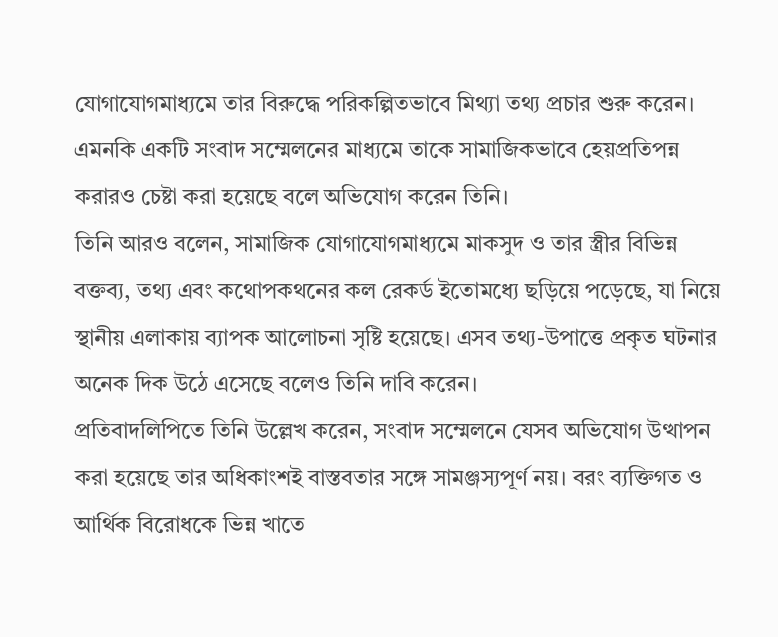যোগাযোগমাধ্যমে তার বিরুদ্ধে পরিকল্পিতভাবে মিথ্যা তথ্য প্রচার শুরু করেন। এমনকি একটি সংবাদ সম্মেলনের মাধ্যমে তাকে সামাজিকভাবে হেয়প্রতিপন্ন করারও চেষ্টা করা হয়েছে বলে অভিযোগ করেন তিনি।
তিনি আরও বলেন, সামাজিক যোগাযোগমাধ্যমে মাকসুদ ও তার স্ত্রীর বিভিন্ন বক্তব্য, তথ্য এবং কথোপকথনের কল রেকর্ড ইতোমধ্যে ছড়িয়ে পড়েছে, যা নিয়ে স্থানীয় এলাকায় ব্যাপক আলোচনা সৃষ্টি হয়েছে। এসব তথ্য-উপাত্তে প্রকৃত ঘটনার অনেক দিক উঠে এসেছে বলেও তিনি দাবি করেন।
প্রতিবাদলিপিতে তিনি উল্লেখ করেন, সংবাদ সম্মেলনে যেসব অভিযোগ উত্থাপন করা হয়েছে তার অধিকাংশই বাস্তবতার সঙ্গে সামঞ্জস্যপূর্ণ নয়। বরং ব্যক্তিগত ও আর্থিক বিরোধকে ভিন্ন খাতে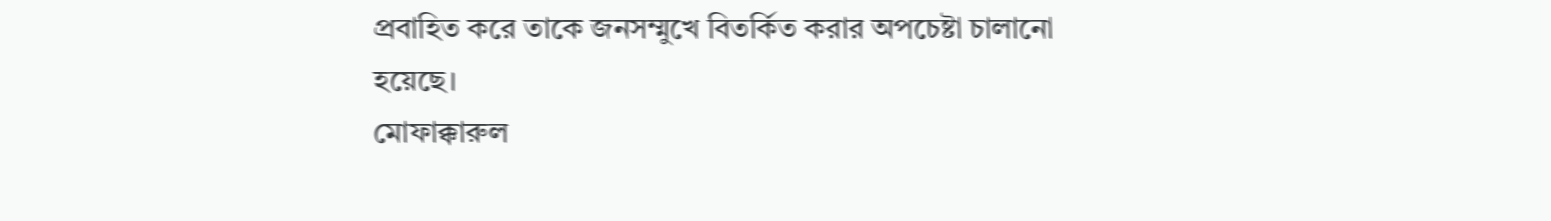প্রবাহিত করে তাকে জনসম্মুখে বিতর্কিত করার অপচেষ্টা চালানো হয়েছে।
মোফাক্কারুল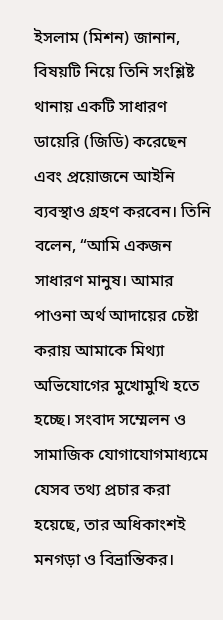ইসলাম (মিশন) জানান, বিষয়টি নিয়ে তিনি সংশ্লিষ্ট থানায় একটি সাধারণ ডায়েরি (জিডি) করেছেন এবং প্রয়োজনে আইনি ব্যবস্থাও গ্রহণ করবেন। তিনি বলেন, “আমি একজন সাধারণ মানুষ। আমার পাওনা অর্থ আদায়ের চেষ্টা করায় আমাকে মিথ্যা অভিযোগের মুখোমুখি হতে হচ্ছে। সংবাদ সম্মেলন ও সামাজিক যোগাযোগমাধ্যমে যেসব তথ্য প্রচার করা হয়েছে, তার অধিকাংশই মনগড়া ও বিভ্রান্তিকর।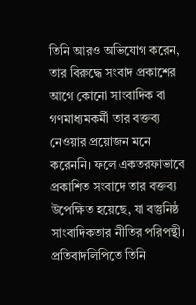তিনি আরও অভিযোগ করেন, তার বিরুদ্ধে সংবাদ প্রকাশের আগে কোনো সাংবাদিক বা গণমাধ্যমকর্মী তার বক্তব্য নেওয়ার প্রয়োজন মনে করেননি। ফলে একতরফাভাবে প্রকাশিত সংবাদে তার বক্তব্য উপেক্ষিত হয়েছে, যা বস্তুনিষ্ঠ সাংবাদিকতার নীতির পরিপন্থী।
প্রতিবাদলিপিতে তিনি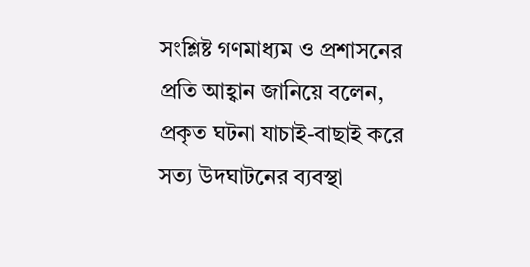সংশ্লিষ্ট গণমাধ্যম ও প্রশাসনের প্রতি আহ্বান জানিয়ে বলেন, প্রকৃত ঘটনা যাচাই-বাছাই করে সত্য উদঘাটনের ব্যবস্থা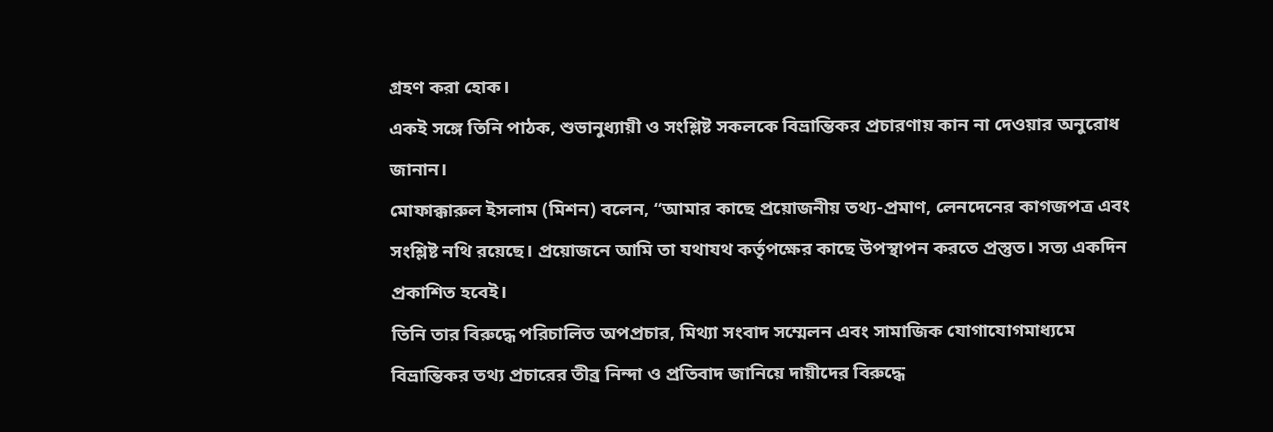গ্রহণ করা হোক।
একই সঙ্গে তিনি পাঠক, শুভানুধ্যায়ী ও সংশ্লিষ্ট সকলকে বিভ্রান্তিকর প্রচারণায় কান না দেওয়ার অনুরোধ জানান।
মোফাক্কারুল ইসলাম (মিশন) বলেন, “আমার কাছে প্রয়োজনীয় তথ্য-প্রমাণ, লেনদেনের কাগজপত্র এবং সংশ্লিষ্ট নথি রয়েছে। প্রয়োজনে আমি তা যথাযথ কর্তৃপক্ষের কাছে উপস্থাপন করতে প্রস্তুত। সত্য একদিন প্রকাশিত হবেই।
তিনি তার বিরুদ্ধে পরিচালিত অপপ্রচার, মিথ্যা সংবাদ সম্মেলন এবং সামাজিক যোগাযোগমাধ্যমে বিভ্রান্তিকর তথ্য প্রচারের তীব্র নিন্দা ও প্রতিবাদ জানিয়ে দায়ীদের বিরুদ্ধে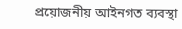প্রয়োজনীয় আইনগত ব্যবস্থা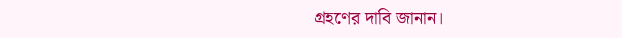গ্রহণের দাবি জানান।